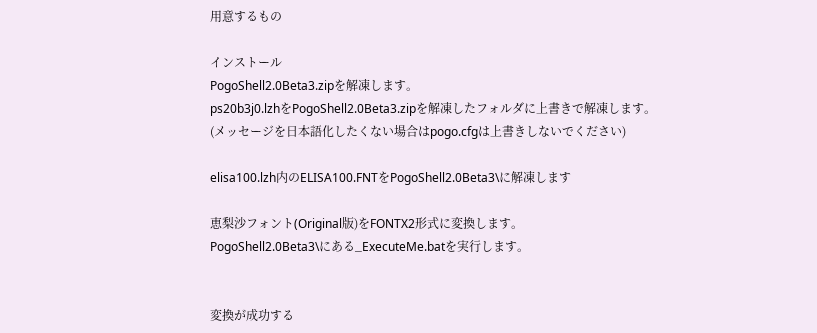用意するもの

インストール
PogoShell2.0Beta3.zipを解凍します。
ps20b3j0.lzhをPogoShell2.0Beta3.zipを解凍したフォルダに上書きで解凍します。
(メッセージを日本語化したくない場合はpogo.cfgは上書きしないでください)

elisa100.lzh内のELISA100.FNTをPogoShell2.0Beta3\に解凍します

恵梨沙フォント(Original版)をFONTX2形式に変換します。
PogoShell2.0Beta3\にある_ExecuteMe.batを実行します。


変換が成功する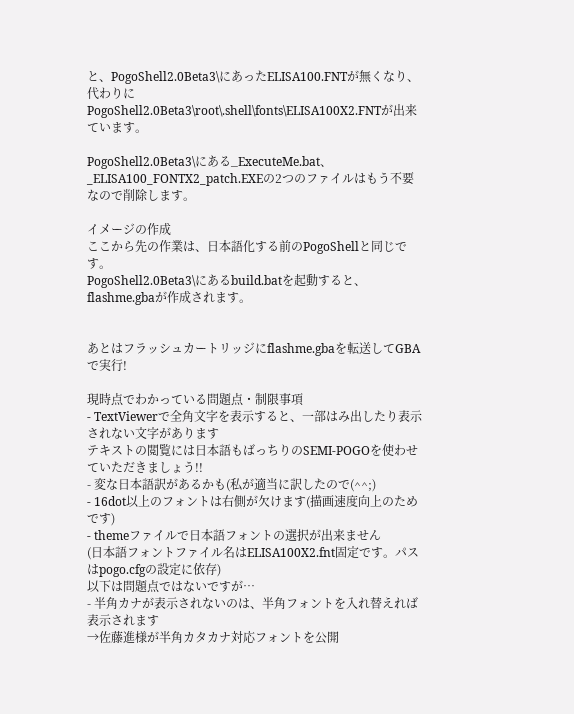と、PogoShell2.0Beta3\にあったELISA100.FNTが無くなり、代わりにPogoShell2.0Beta3\root\.shell\fonts\ELISA100X2.FNTが出来ています。

PogoShell2.0Beta3\にある_ExecuteMe.bat、_ELISA100_FONTX2_patch.EXEの2つのファイルはもう不要なので削除します。

イメージの作成
ここから先の作業は、日本語化する前のPogoShellと同じです。
PogoShell2.0Beta3\にあるbuild.batを起動すると、flashme.gbaが作成されます。


あとはフラッシュカートリッジにflashme.gbaを転送してGBAで実行!

現時点でわかっている問題点・制限事項
- TextViewerで全角文字を表示すると、一部はみ出したり表示されない文字があります
テキストの閲覧には日本語もばっちりのSEMI-POGOを使わせていただきましょう!!
- 変な日本語訳があるかも(私が適当に訳したので(^^;)
- 16dot以上のフォントは右側が欠けます(描画速度向上のためです)
- themeファイルで日本語フォントの選択が出来ません
(日本語フォントファイル名はELISA100X2.fnt固定です。パスはpogo.cfgの設定に依存)
以下は問題点ではないですが…
- 半角カナが表示されないのは、半角フォントを入れ替えれば表示されます
→佐藤進様が半角カタカナ対応フォントを公開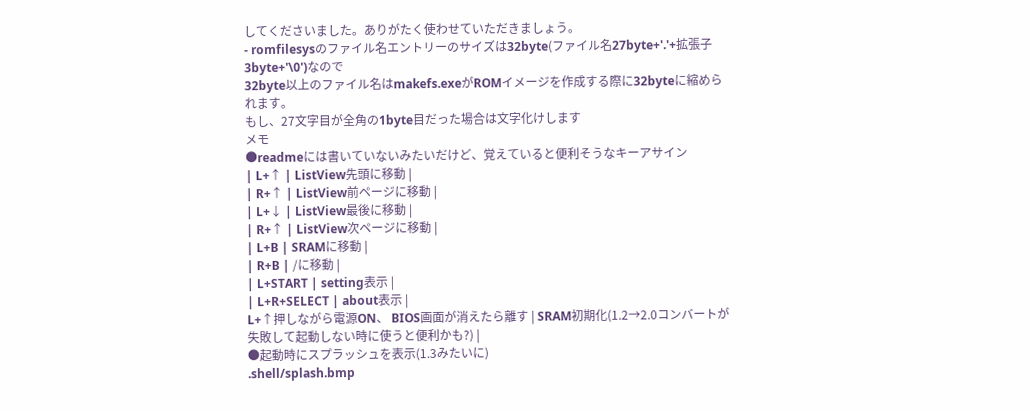してくださいました。ありがたく使わせていただきましょう。
- romfilesysのファイル名エントリーのサイズは32byte(ファイル名27byte+'.'+拡張子3byte+'\0')なので
32byte以上のファイル名はmakefs.exeがROMイメージを作成する際に32byteに縮められます。
もし、27文字目が全角の1byte目だった場合は文字化けします
メモ
●readmeには書いていないみたいだけど、覚えていると便利そうなキーアサイン
| L+↑ | ListView先頭に移動 |
| R+↑ | ListView前ページに移動 |
| L+↓ | ListView最後に移動 |
| R+↑ | ListView次ページに移動 |
| L+B | SRAMに移動 |
| R+B | /に移動 |
| L+START | setting表示 |
| L+R+SELECT | about表示 |
L+↑押しながら電源ON、 BIOS画面が消えたら離す | SRAM初期化(1.2→2.0コンバートが失敗して起動しない時に使うと便利かも?) |
●起動時にスプラッシュを表示(1.3みたいに)
.shell/splash.bmp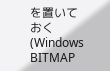を置いておく(Windows BITMAP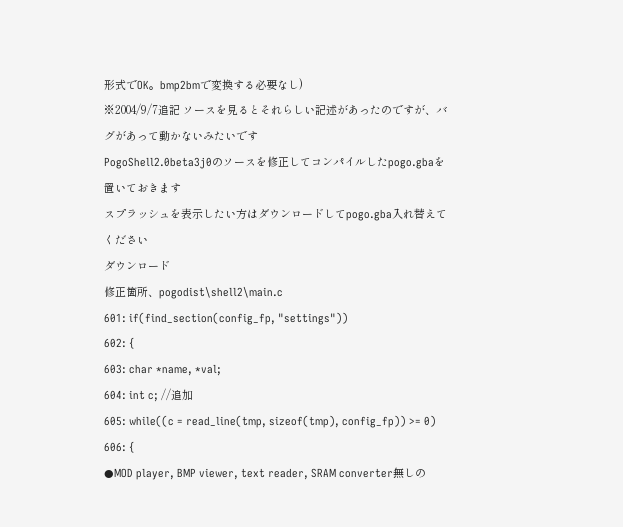形式でOK。bmp2bmで変換する必要なし)
※2004/9/7追記 ソースを見るとそれらしい記述があったのですが、バグがあって動かないみたいです
PogoShell2.0beta3j0のソースを修正してコンパイルしたpogo.gbaを置いておきます
スプラッシュを表示したい方はダウンロードしてpogo.gba入れ替えてください
ダウンロード
修正箇所、pogodist\shell2\main.c
601: if(find_section(config_fp, "settings"))
602: {
603: char *name, *val;
604: int c; //追加
605: while((c = read_line(tmp, sizeof(tmp), config_fp)) >= 0)
606: {
●MOD player, BMP viewer, text reader, SRAM converter無しの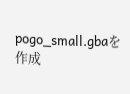pogo_small.gbaを作成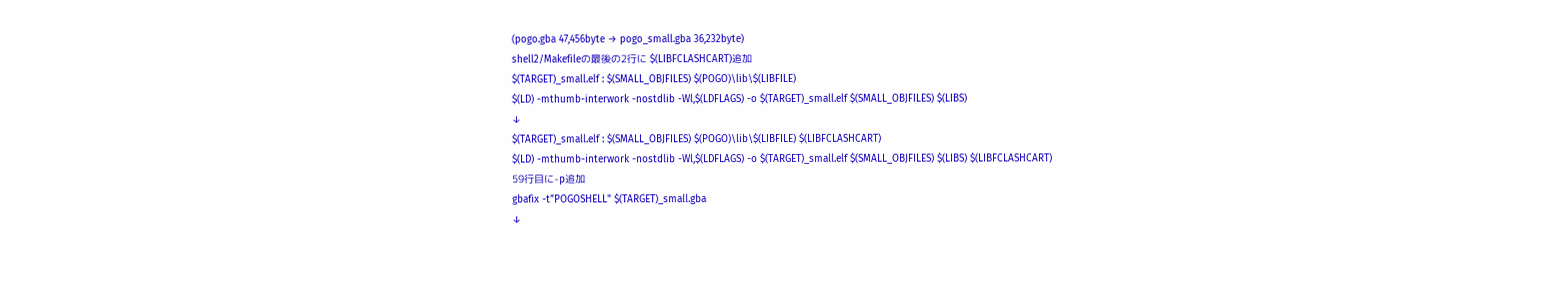(pogo.gba 47,456byte → pogo_small.gba 36,232byte)
shell2/Makefileの最後の2行に $(LIBFCLASHCART)追加
$(TARGET)_small.elf : $(SMALL_OBJFILES) $(POGO)\lib\$(LIBFILE)
$(LD) -mthumb-interwork -nostdlib -Wl,$(LDFLAGS) -o $(TARGET)_small.elf $(SMALL_OBJFILES) $(LIBS)
↓
$(TARGET)_small.elf : $(SMALL_OBJFILES) $(POGO)\lib\$(LIBFILE) $(LIBFCLASHCART)
$(LD) -mthumb-interwork -nostdlib -Wl,$(LDFLAGS) -o $(TARGET)_small.elf $(SMALL_OBJFILES) $(LIBS) $(LIBFCLASHCART)
59行目に-p追加
gbafix -t"POGOSHELL" $(TARGET)_small.gba
↓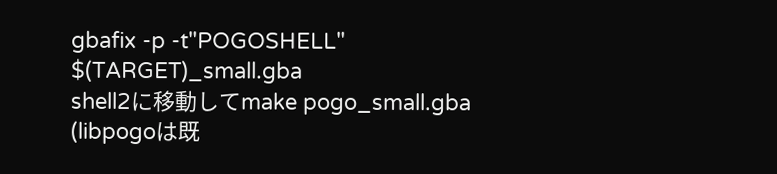gbafix -p -t"POGOSHELL" $(TARGET)_small.gba
shell2に移動してmake pogo_small.gba (libpogoは既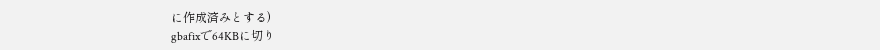に作成済みとする)
gbafixで64KBに切り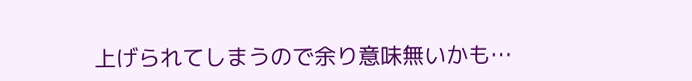上げられてしまうので余り意味無いかも…